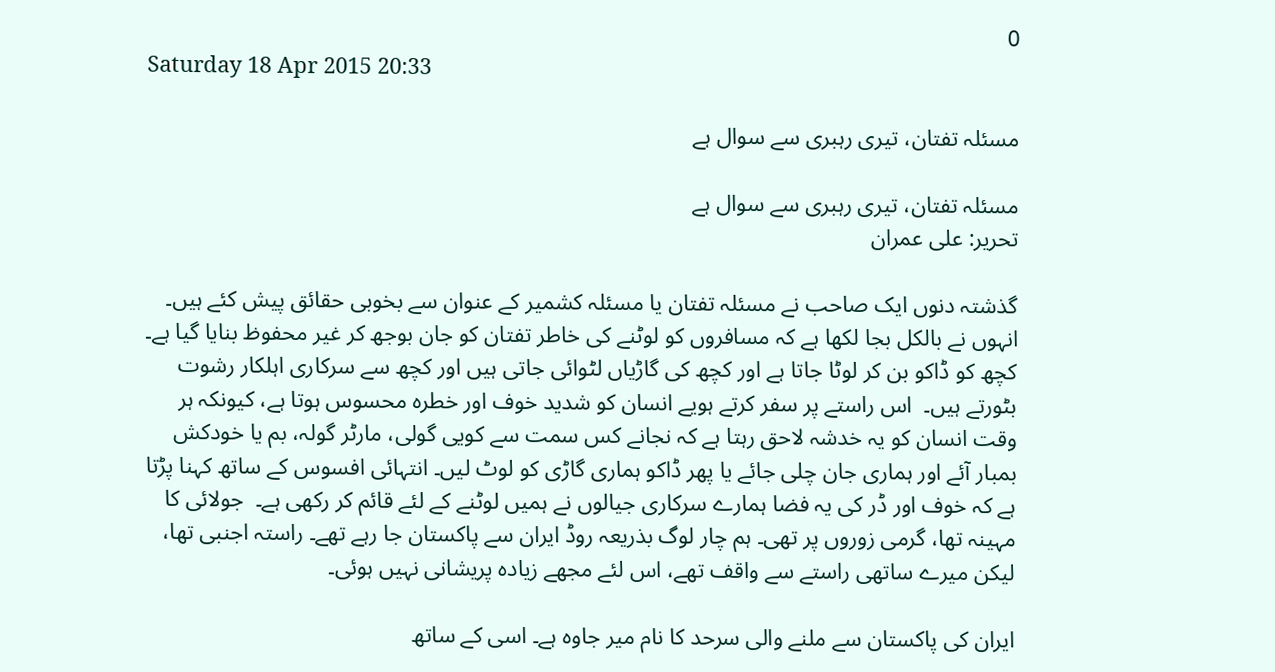0
Saturday 18 Apr 2015 20:33

مسئلہ تفتان، تیری رہبری سے سوال ہے

مسئلہ تفتان، تیری رہبری سے سوال ہے
تحریر: علی عمران

گذشتہ دنوں ایک صاحب نے مسئلہ تفتان یا مسئلہ کشمیر کے عنوان سے بخوبی حقائق پیش کئے ہیں۔ انہوں نے بالکل بجا لکھا ہے کہ مسافروں کو لوٹنے کی خاطر تفتان کو جان بوجھ کر غیر محفوظ بنایا گیا ہے۔ کچھ کو ڈاکو بن کر لوٹا جاتا ہے اور کچھ کی گاڑیاں لٹوائی جاتی ہیں اور کچھ سے سرکاری اہلکار رشوت بٹورتے ہیں۔  اس راستے پر سفر کرتے ہویے انسان کو شدید خوف اور خطرہ محسوس ہوتا ہے، کیونکہ ہر وقت انسان کو یہ خدشہ لاحق رہتا ہے کہ نجانے کس سمت سے کویی گولی، مارٹر گولہ، بم یا خودکش بمبار آئے اور ہماری جان چلی جائے یا پھر ڈاکو ہماری گاڑی کو لوٹ لیں۔ انتہائی افسوس کے ساتھ کہنا پڑتا ہے کہ خوف اور ڈر کی یہ فضا ہمارے سرکاری جیالوں نے ہمیں لوٹنے کے لئے قائم کر رکھی ہے۔  جولائی کا مہینہ تھا، گرمی زوروں پر تھی۔ ہم چار لوگ بذریعہ روڈ ایران سے پاکستان جا رہے تھے۔ راستہ اجنبی تھا، لیکن میرے ساتھی راستے سے واقف تھے، اس لئے مجھے زیادہ پریشانی نہیں ہوئی۔

ایران کی پاکستان سے ملنے والی سرحد کا نام میر جاوہ ہے۔ اسی کے ساتھ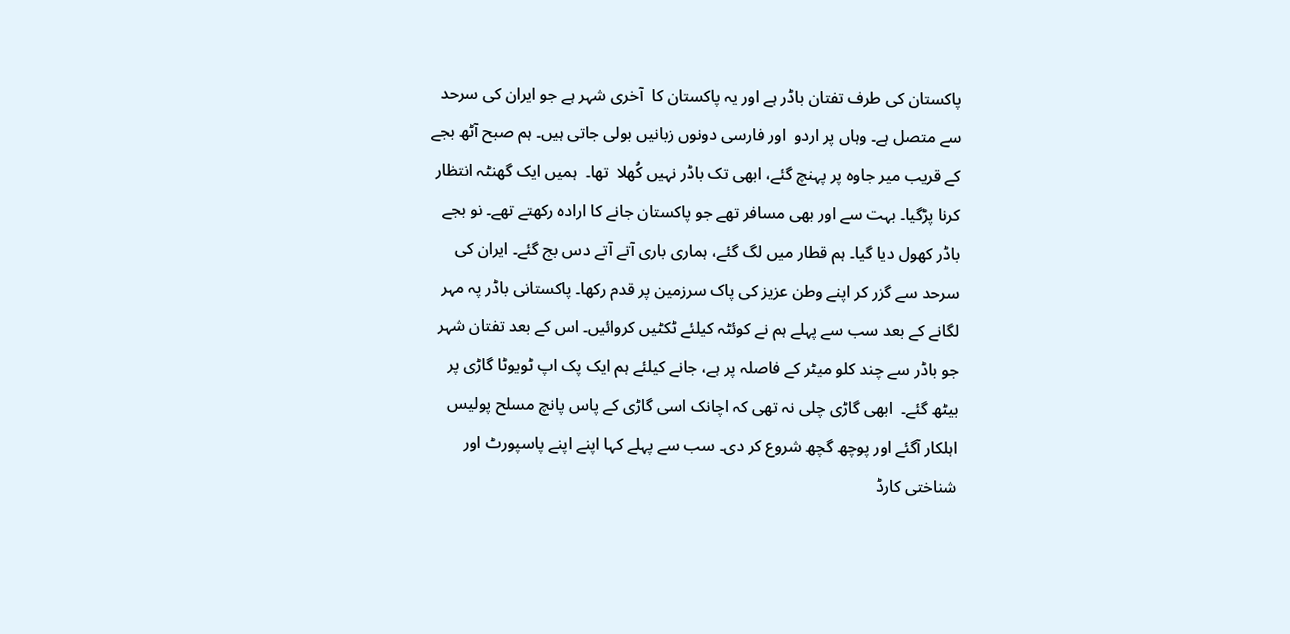پاکستان کی طرف تفتان باڈر ہے اور یہ پاکستان کا  آخری شہر ہے جو ایران کی سرحد سے متصل ہے۔ وہاں پر اردو  اور فارسی دونوں زبانیں بولی جاتی ہیں۔ ہم صبح آٹھ بجے کے قریب میر جاوہ پر پہنچ گئے، ابھی تک باڈر نہیں کُھلا  تھا۔  ہمیں ایک گھنٹہ انتظار کرنا پڑگیا۔ بہت سے اور بھی مسافر تھے جو پاکستان جانے کا ارادہ رکھتے تھے۔ نو بجے باڈر کھول دیا گیا۔ ہم قطار میں لگ گئے، ہماری باری آتے آتے دس بج گئے۔ ایران کی سرحد سے گزر کر اپنے وطن عزیز کی پاک سرزمین پر قدم رکھا۔ پاکستانی باڈر پہ مہر لگانے کے بعد سب سے پہلے ہم نے کوئٹہ کیلئے ٹکٹیں کروائیں۔ اس کے بعد تفتان شہر جو باڈر سے چند کلو میٹر کے فاصلہ پر ہے، جانے کیلئے ہم ایک پک اپ ٹویوٹا گاڑی پر بیٹھ گئے۔  ابھی گاڑی چلی نہ تھی کہ اچانک اسی گاڑی کے پاس پانچ مسلح پولیس اہلکار آگئے اور پوچھ گچھ شروع کر دی۔ سب سے پہلے کہا اپنے اپنے پاسپورٹ اور شناختی کارڈ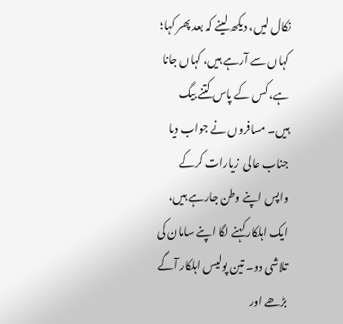نکال لیں، دیکھ لینے کہ بعد پھر کہا؛ کہاں سے آرہے ہیں، کہاں جانا ہے، کس کے پاس کتنے بیگ ہیں۔ مسافروں نے جواب دیا جناب عالی  زیارات کرکے واپس اپنے وطن جارہے ہیں، ایک اہلکار کہنے لگا اپنے سامان کی تلاشی دو۔ تین پولیس اہلکار آگے بڑھے اور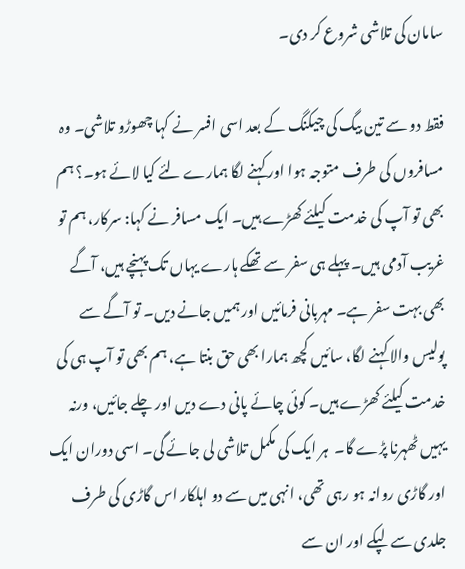سامان کی تلاشی شروع کر دی۔

فقط دو سے تین بیگ کی چیکنگ کے بعد اسی افسر نے کہا چھوڑو تلاشی۔ وہ مسافروں کی طرف متوجہ ہوا اور کہنے لگا ہمارے لئے کیا لائے ہو۔؟ ہم بھی تو آپ کی خدمت کیلئے کھڑے ہیں۔ ایک مسافر نے کہا: سرکار، ہم تو غریب آدمی ہیں۔ پہلے ہی سفر سے تھکے ہارے یہاں تک پہنچے ہیں، آگے بھی بہت سفر ہے۔ مہربانی فرمائیں اور ہمیں جانے دیں۔ تو آگے سے پولیس والا کہنے لگا، سائیں کچھ ہمارا بھی حق بنتا ہے، ہم بھی تو آپ ہی کی خدمت کیلئے کھڑے ہیں۔ کوئی چائے پانی دے دیں اور چلے جائیں، ورنہ یہیں ٹھہرنا پڑے گا۔  ہر ایک کی مکمل تلاشی لی جائے گی۔ اسی دوران ایک اور گاڑی روانہ ہو رہی تھی، انہی میں سے دو اہلکار اس گاڑی کی طرف جلدی سے لپکے اور ان سے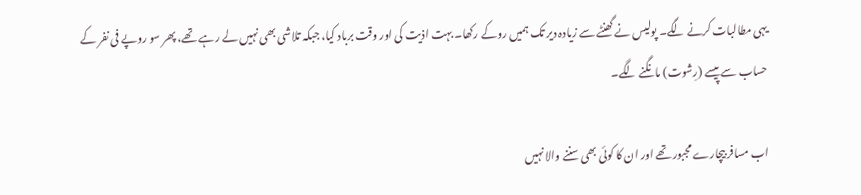یہی مطالبات کرنے لگے۔ پولیس نے گھنٹے سے زیادہ دیر تک ہمیں روکے رکھا۔ بہت اذیت کی اور وقت برباد کیا، جبکہ تلاشی بھی نہیں لے رہے تھے، پھر سو روپے فی نفر کے حساب سے پیسے (رِشوت) مانگنے لگے۔

اب مسافر بیچارے مجبور تھے اور ان کا کوئی بھی سننے والا نہیں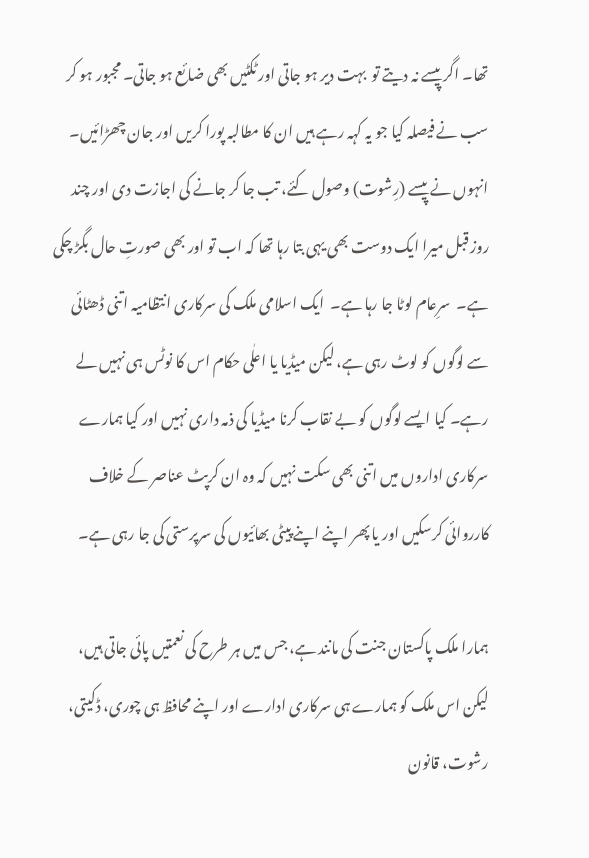تھا۔ اگر پیسے نہ دیتے تو  بہت دیر ہو جاتی اور ٹکٹیں بھی ضائع ہو جاتی۔ مجبور ہو کر سب نے فیصلہ کیا جو یہ کہہ رہے ہیں ان کا مطالبہ پورا کریں اور جان چھڑائیں۔ انہوں نے پیسے (رِشوت) وصول کئے، تب جا کر جانے کی اجازت دی اور چند روز قبل میرا ایک دوست بھی یہی بتا رہا تھا کہ اب تو اور بھی صورتِ حال بگڑ چکی ہے۔  سرِعام لوٹا جا رہا ہے۔  ایک اسلامی ملک کی سرکاری انتظامیہ اتنی ڈھٹائی سے لوگوں کو لوٹ رہی ہے، لیکن میڈیا یا اعلٰی حکام اس کا نوٹس ہی نہیں لے رہے۔ کیا ایسے لوگوں کو بے نقاب کرنا میڈیا کی ذمہ داری نہیں اور کیا ہمارے سرکاری اداروں میں اتنی بھی سکت نہیں کہ وہ ان کرپٹ عناصر کے خلاف کارروائی کرسکیں اور یا پھر اپنے اپنے پیٹی بھائیوں کی سرپرستی کی جا رہی ہے۔

ہمارا ملک پاکستان جنت کی مانند ہے، جس میں ہر طرح کی نعمتیں پائی جاتی ہیں، لیکن اس ملک کو ہمارے ہی سرکاری ادارے اور اپنے محافظ ہی چوری، ڈکیتی، رشوت، قانون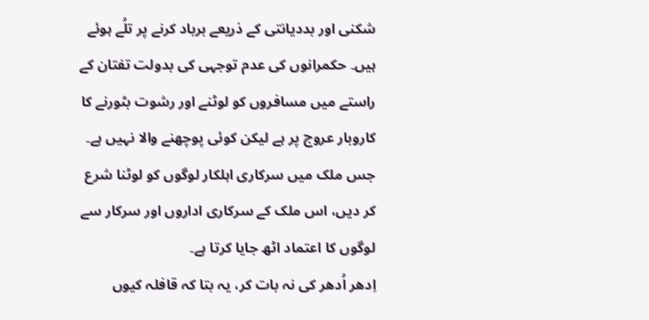شکنی اور بددیانتی کے ذریعے برباد کرنے پر تلُے ہوئے ہیں۔ حکمرانوں کی عدم توجہی کی بدولت تفتان کے راستے میں مسافروں کو لوٹنے اور رشوت بٹورنے کا کاروبار عروج پر ہے لیکن کوئی پوچھنے والا نہیں ہے۔ جس ملک میں سرکاری اہلکار لوگوں کو لوٹنا شرع کر دیں، اس ملک کے سرکاری اداروں اور سرکار سے لوگوں کا اعتماد اٹھ جایا کرتا ہے۔
اِدھر اُدھر کی نہ بات کر، یہ بتا کہ قافلہ کیوں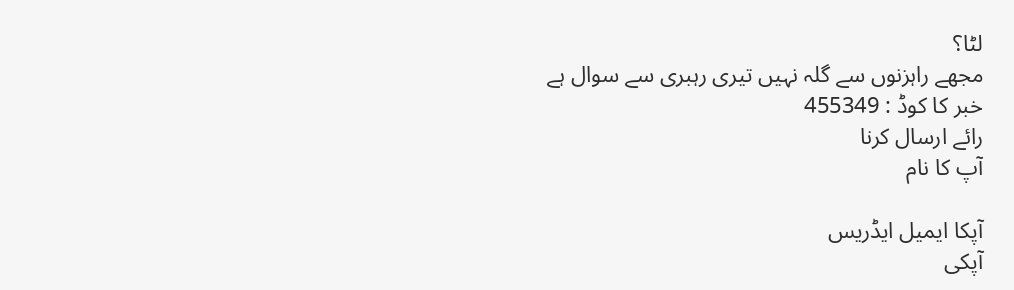لٹا؟
مجھے راہزنوں سے گلہ نہیں تیری رہبری سے سوال ہے
خبر کا کوڈ : 455349
رائے ارسال کرنا
آپ کا نام

آپکا ایمیل ایڈریس
آپکی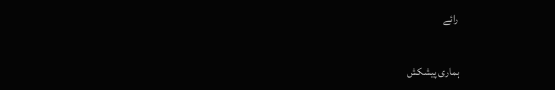رائے

ہماری پیشکش